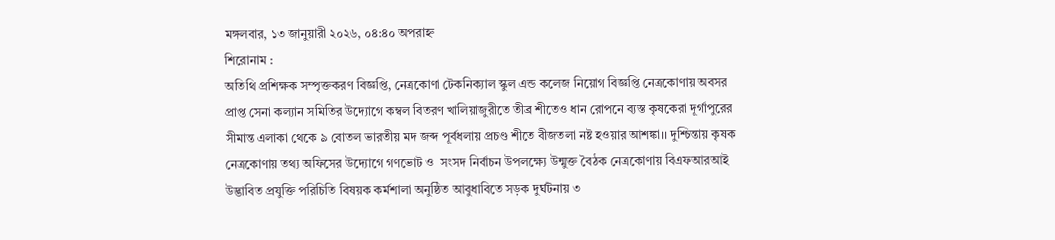মঙ্গলবার, ১৩ জানুয়ারী ২০২৬, ০৪:৪০ অপরাহ্ন
শিরোনাম :
অতিথি প্রশিক্ষক সম্পৃক্তকরণ বিজ্ঞপ্তি, নেত্রকোণা টেকনিক্যাল স্কুল এন্ড কলেজ নিয়োগ বিজ্ঞপ্তি নেত্রকোণায় অবসর প্রাপ্ত সেনা কল্যান সমিতির উদ্যোগে কম্বল বিতরণ খালিয়াজুরীতে তীব্র শীতেও ধান রোপনে ব্যস্ত কৃষকেরা দূর্গাপুরের সীমান্ত এলাকা থে‌কে ৯ বোতল ভারতীয় মদ জব্দ পূর্বধলায় প্রচণ্ড শীতে বীজতলা নষ্ট হওয়ার আশঙ্কা।। দুশ্চিন্তায় কৃষক নেত্রকোণায় তথ্য অফিসের উদ্যোগে গণভোট ও  সংসদ নির্বাচন উপলক্ষ্যে উন্মুক্ত বৈঠক নেত্রকোণায় বিএফআরআই উদ্ভাবিত প্রযুক্তি পরিচিতি বিষয়ক কর্মশালা অনুষ্ঠিত আবুধাবিতে সড়ক দুর্ঘটনায় ৩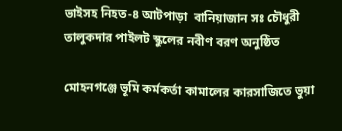ভাইসহ নিহত-৪ আটপাড়া  বানিয়াজান সঃ চৌধুরী তালুকদার পাইলট স্কুলের নবীণ বরণ অনুষ্ঠিত

মোহনগঞ্জে ভূমি কর্মকর্তা কামালের কারসাজিতে ভুয়া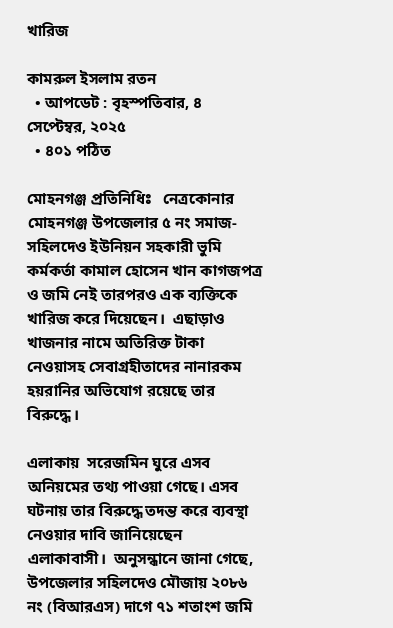খারিজ

কামরুল ইসলাম রতন
  • আপডেট : বৃহস্পতিবার, ৪ সেপ্টেম্বর, ২০২৫
  • ৪০১ পঠিত

মোহনগঞ্জ প্রতিনিধিঃ   নেত্রকোনার মোহনগঞ্জ উপজেলার ৫ নং সমাজ-সহিলদেও ইউনিয়ন সহকারী ভুমি কর্মকর্তা কামাল হোসেন খান কাগজপত্র ও জমি নেই তারপরও এক ব্যক্তিকে খারিজ করে দিয়েছেন।  এছাড়াও খাজনার নামে অতিরিক্ত টাকা নেওয়াসহ সেবাগ্রহীতাদের নানারকম হয়রানির অভিযোগ রয়েছে তার বিরুদ্ধে।

এলাকায়  সরেজমিন ঘুরে এসব অনিয়মের তথ্য পাওয়া গেছে। এসব ঘটনায় তার বিরুদ্ধে তদন্ত করে ব্যবস্থা নেওয়ার দাবি জানিয়েছেন এলাকাবাসী।  অনুসন্ধানে জানা গেছে, উপজেলার সহিলদেও মৌজায় ২০৮৬ নং (বিআরএস) দাগে ৭১ শতাংশ জমি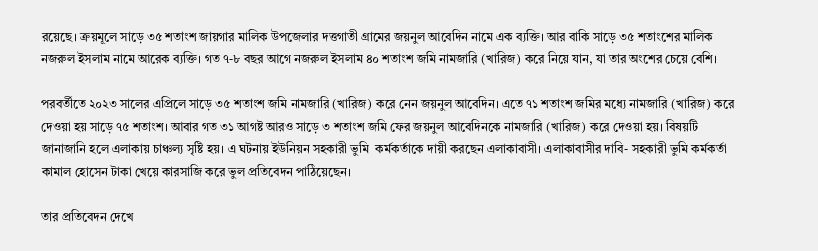রয়েছে। ক্রয়মূলে সাড়ে ৩৫ শতাংশ জায়গার মালিক উপজেলার দত্তগাতী গ্রামের জয়নুল আবেদিন নামে এক ব্যক্তি। আর বাকি সাড়ে ৩৫ শতাংশের মালিক নজরুল ইসলাম নামে আরেক ব্যক্তি। গত ৭-৮ বছর আগে নজরুল ইসলাম ৪০ শতাংশ জমি নামজারি (খারিজ) করে নিয়ে যান, যা তার অংশের চেয়ে বেশি।

পরবর্তীতে ২০২৩ সালের এপ্রিলে সাড়ে ৩৫ শতাংশ জমি নামজারি (খারিজ) করে নেন জয়নুল আবেদিন। এতে ৭১ শতাংশ জমির মধ্যে নামজারি (খারিজ) করে দেওয়া হয় সাড়ে ৭৫ শতাংশ। আবার গত ৩১ আগষ্ট আরও সাড়ে ৩ শতাংশ জমি ফের জয়নুল আবেদিনকে নামজারি (খারিজ) করে দেওয়া হয়। বিষয়টি জানাজানি হলে এলাকায় চাঞ্চল্য সৃষ্টি হয়। এ ঘটনায় ইউনিয়ন সহকারী ভুমি  কর্মকর্তাকে দায়ী করছেন এলাকাবাসী। এলাকাবাসীর দাবি- সহকারী ভুমি কর্মকর্তা কামাল হোসেন টাকা খেয়ে কারসাজি করে ভুল প্রতিবেদন পাঠিয়েছেন।

তার প্রতিবেদন দেখে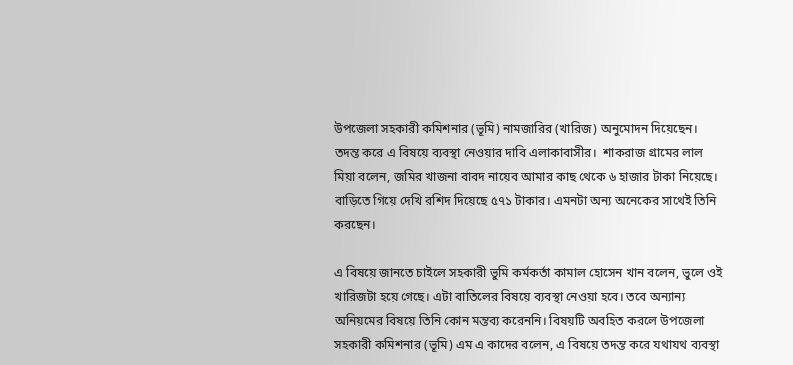উপজেলা সহকারী কমিশনার (ভূমি) নামজারির (খারিজ) অনুমোদন দিয়েছেন। তদন্ত করে এ বিষয়ে ব্যবস্থা নেওয়ার দাবি এলাকাবাসীর।  শাকরাজ গ্রামের লাল মিয়া বলেন, জমির খাজনা বাবদ নায়েব আমার কাছ থেকে ৬ হাজার টাকা নিয়েছে। বাড়িতে গিয়ে দেখি রশিদ দিয়েছে ৫৭১ টাকার। এমনটা অন্য অনেকের সাথেই তিনি করছেন।

এ বিষয়ে জানতে চাইলে সহকারী ভুমি কর্মকর্তা কামাল হোসেন খান বলেন, ভুলে ওই খারিজটা হয়ে গেছে। এটা বাতিলের বিষয়ে ব্যবস্থা নেওয়া হবে। তবে অন্যান্য অনিয়মের বিষয়ে তিনি কোন মন্তব্য করেননি। বিষয়টি অবহিত করলে উপজেলা সহকারী কমিশনার (ভূমি) এম এ কাদের বলেন, এ বিষয়ে তদন্ত করে যথাযথ ব্যবস্থা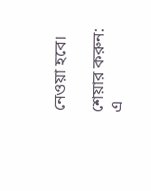নেওয়া হবে।

শেয়ার করুন:
এ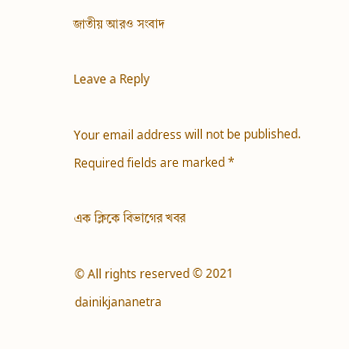জাতীয় আরও সংবাদ

Leave a Reply

Your email address will not be published. Required fields are marked *

এক ক্লিকে বিভাগের খবর

© All rights reserved © 2021 dainikjananetra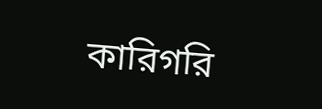কারিগরি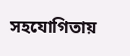সহযোগিতায়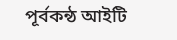পূর্বকন্ঠ আইটি